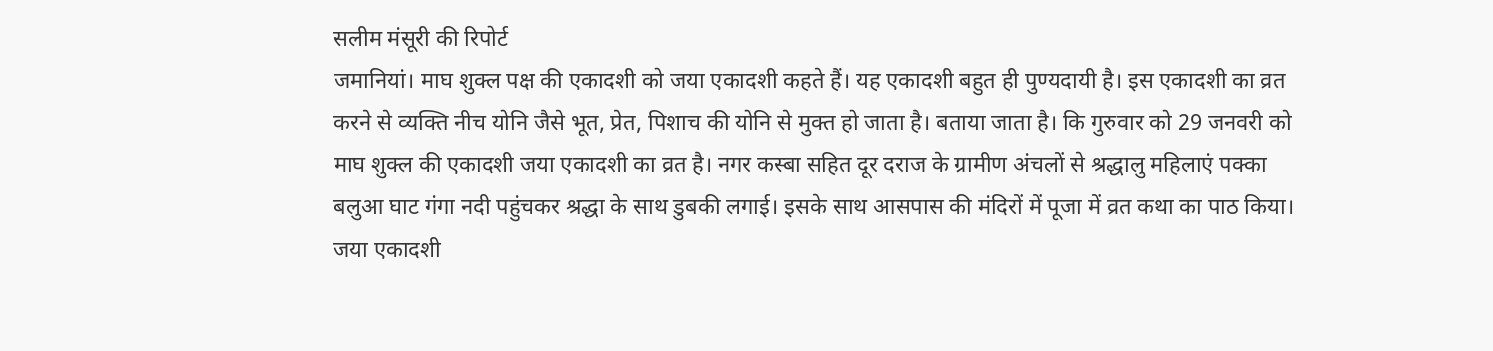सलीम मंसूरी की रिपोर्ट
जमानियां। माघ शुक्ल पक्ष की एकादशी को जया एकादशी कहते हैं। यह एकादशी बहुत ही पुण्यदायी है। इस एकादशी का व्रत करने से व्यक्ति नीच योनि जैसे भूत, प्रेत, पिशाच की योनि से मुक्त हो जाता है। बताया जाता है। कि गुरुवार को 29 जनवरी को माघ शुक्ल की एकादशी जया एकादशी का व्रत है। नगर कस्बा सहित दूर दराज के ग्रामीण अंचलों से श्रद्धालु महिलाएं पक्का बलुआ घाट गंगा नदी पहुंचकर श्रद्धा के साथ डुबकी लगाई। इसके साथ आसपास की मंदिरों में पूजा में व्रत कथा का पाठ किया। जया एकादशी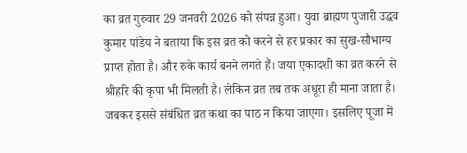का व्रत गुरुवार 29 जनवरी 2026 को संपन्न हुआ। युवा ब्राह्मण पुजारी उद्धव कुमार पांडेय ने बताया कि इस व्रत को करने से हर प्रकार का सुख-सौभाग्य प्राप्त होता है। और रुके कार्य बनने लगते हैं। जया एकादशी का व्रत करने से श्रीहरि की कृपा भी मिलती है। लेकिन व्रत तब तक अधूरा ही माना जाता है। जबकर इससे संबंधित व्रत कथा का पाठ न किया जाएगा। इसलिए पूजा में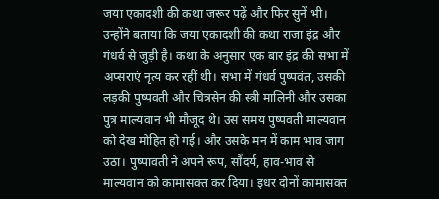जया एकादशी की कथा जरूर पढ़ें और फिर सुनें भी। उन्होंने बताया कि जया एकादशी की कथा राजा इंद्र और गंधर्व से जुड़ी है। कथा के अनुसार एक बार इंद्र की सभा में अप्सराएं नृत्य कर रहीं थी। सभा में गंधर्व पुष्पवंत, उसकी लड़की पुष्पवती और चित्रसेन की स्त्री मालिनी और उसका पुत्र माल्यवान भी मौजूद थे। उस समय पुष्पवती माल्यवान को देख मोहित हो गई। और उसके मन में काम भाव जाग उठा। पुष्पावती ने अपने रूप, सौंदर्य, हाव-भाव से माल्यवान को कामासक्त कर दिया। इधर दोनों कामासक्त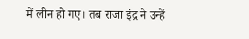में लीन हो गए। तब राजा इंद्र ने उन्हें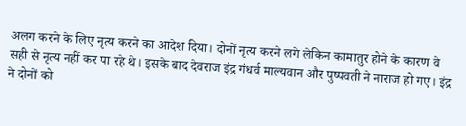अलग करने के लिए नृत्य करने का आदेश दिया। दोनों नृत्य करने लगे लेकिन कामातुर होने के कारण वे सही से नृत्य नहीं कर पा रहे थे। इसके बाद देवराज इंद्र गंधर्व माल्यवान और पुष्पवती ने नाराज हो गए। इंद्र ने दोनों को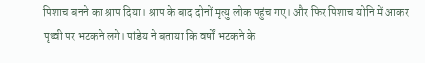पिशाच बनने का श्राप दिया। श्राप के बाद दोनों मृत्यु लोक पहुंच गए। और फिर पिशाच योनि में आकर पृथ्वी पर भटकने लगे। पांडेय ने बताया कि वर्षों भटकने के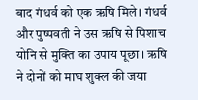बाद गंधर्व को एक ऋषि मिले। गंधर्व और पुष्पवती ने उस ऋषि से पिशाच योनि से मुक्ति का उपाय पूछा। ऋषि ने दोनों को माघ शुक्ल की जया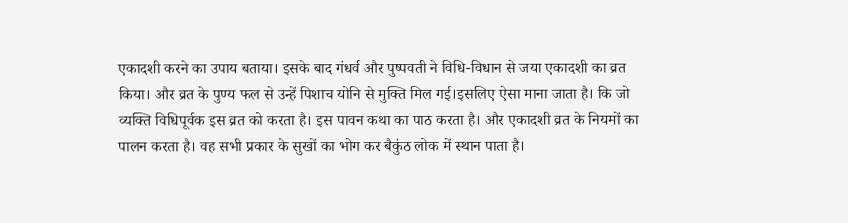एकादशी करने का उपाय बताया। इसके बाद गंधर्व और पुष्पवती ने विधि-विधान से जया एकादशी का व्रत किया। और व्रत के पुण्य फल से उन्हें पिशाच योनि से मुक्ति मिल गई।इसलिए ऐसा माना जाता है। कि जो व्यक्ति विधिपूर्वक इस व्रत को करता है। इस पावन कथा का पाठ करता है। और एकादशी व्रत के नियमों का पालन करता है। वह सभी प्रकार के सुखों का भोग कर बैकुंठ लोक में स्थान पाता है।